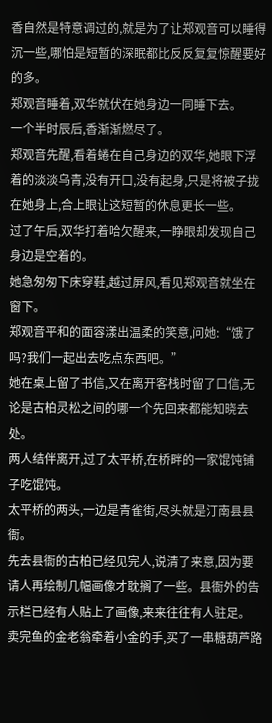香自然是特意调过的,就是为了让郑观音可以睡得沉一些,哪怕是短暂的深眠都比反反复复惊醒要好的多。
郑观音睡着,双华就伏在她身边一同睡下去。
一个半时辰后,香渐渐燃尽了。
郑观音先醒,看着蜷在自己身边的双华,她眼下浮着的淡淡乌青,没有开口,没有起身,只是将被子拢在她身上,合上眼让这短暂的休息更长一些。
过了午后,双华打着哈欠醒来,一睁眼却发现自己身边是空着的。
她急匆匆下床穿鞋,越过屏风,看见郑观音就坐在窗下。
郑观音平和的面容漾出温柔的笑意,问她:“饿了吗?我们一起出去吃点东西吧。”
她在桌上留了书信,又在离开客栈时留了口信,无论是古柏灵松之间的哪一个先回来都能知晓去处。
两人结伴离开,过了太平桥,在桥畔的一家馄饨铺子吃馄饨。
太平桥的两头,一边是青雀街,尽头就是汀南县县衙。
先去县衙的古柏已经见完人,说清了来意,因为要请人再绘制几幅画像才耽搁了一些。县衙外的告示栏已经有人贴上了画像,来来往往有人驻足。
卖完鱼的金老翁牵着小金的手,买了一串糖葫芦路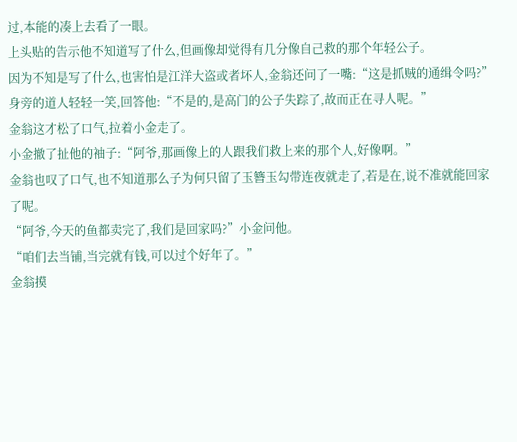过,本能的凑上去看了一眼。
上头贴的告示他不知道写了什么,但画像却觉得有几分像自己救的那个年轻公子。
因为不知是写了什么,也害怕是江洋大盗或者坏人,金翁还问了一嘴:“这是抓贼的通缉令吗?”
身旁的道人轻轻一笑,回答他:“不是的,是高门的公子失踪了,故而正在寻人呢。”
金翁这才松了口气,拉着小金走了。
小金撤了扯他的袖子:“阿爷,那画像上的人跟我们救上来的那个人,好像啊。”
金翁也叹了口气,也不知道那么子为何只留了玉簪玉勾带连夜就走了,若是在,说不准就能回家了呢。
“阿爷,今天的鱼都卖完了,我们是回家吗?”小金问他。
“咱们去当铺,当完就有钱,可以过个好年了。”
金翁摸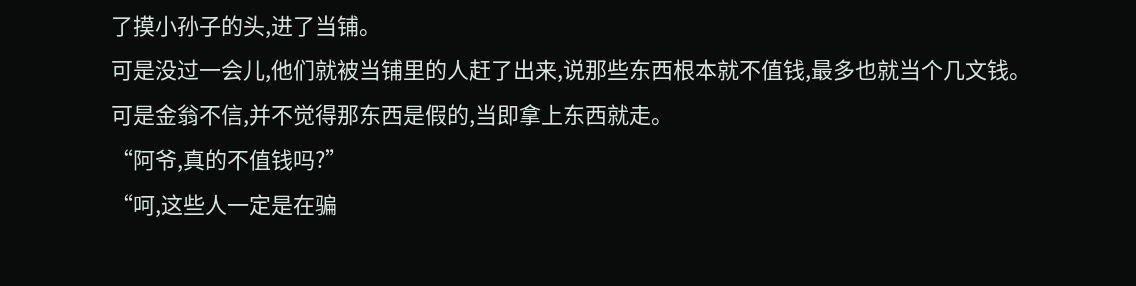了摸小孙子的头,进了当铺。
可是没过一会儿,他们就被当铺里的人赶了出来,说那些东西根本就不值钱,最多也就当个几文钱。
可是金翁不信,并不觉得那东西是假的,当即拿上东西就走。
“阿爷,真的不值钱吗?”
“呵,这些人一定是在骗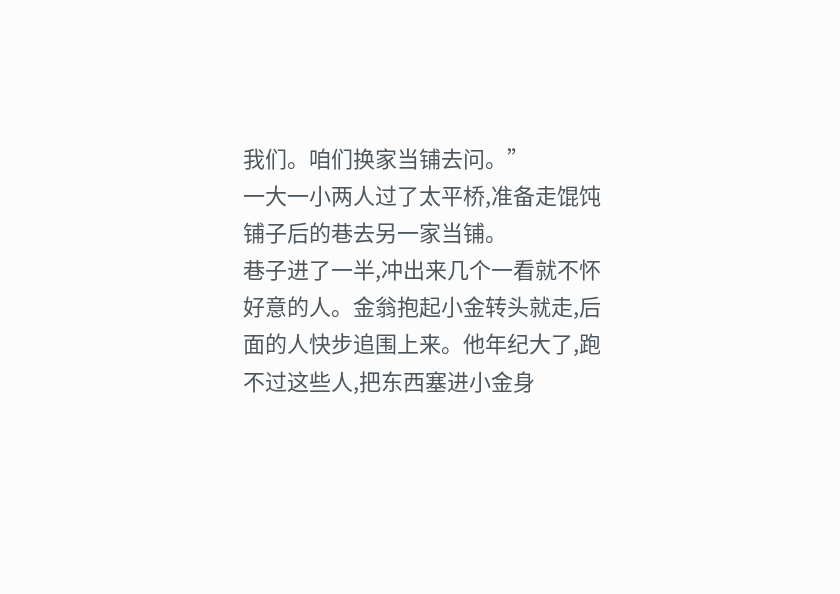我们。咱们换家当铺去问。”
一大一小两人过了太平桥,准备走馄饨铺子后的巷去另一家当铺。
巷子进了一半,冲出来几个一看就不怀好意的人。金翁抱起小金转头就走,后面的人快步追围上来。他年纪大了,跑不过这些人,把东西塞进小金身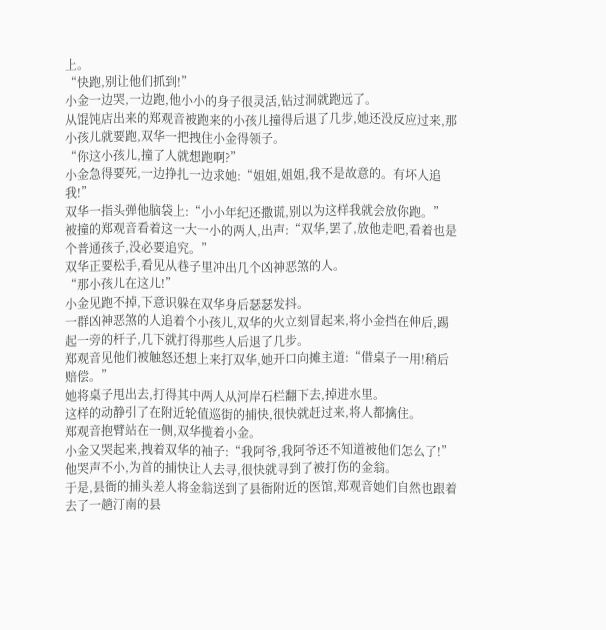上。
“快跑,别让他们抓到!”
小金一边哭,一边跑,他小小的身子很灵活,钻过洞就跑远了。
从馄饨店出来的郑观音被跑来的小孩儿撞得后退了几步,她还没反应过来,那小孩儿就要跑,双华一把拽住小金得领子。
“你这小孩儿,撞了人就想跑啊?”
小金急得要死,一边挣扎一边求她:“姐姐,姐姐,我不是故意的。有坏人追我!”
双华一指头弹他脑袋上:“小小年纪还撒谎,别以为这样我就会放你跑。”
被撞的郑观音看着这一大一小的两人,出声:“双华,罢了,放他走吧,看着也是个普通孩子,没必要追究。”
双华正要松手,看见从巷子里冲出几个凶神恶煞的人。
“那小孩儿在这儿!”
小金见跑不掉,下意识躲在双华身后瑟瑟发抖。
一群凶神恶煞的人追着个小孩儿,双华的火立刻冒起来,将小金挡在伸后,踢起一旁的杆子,几下就打得那些人后退了几步。
郑观音见他们被触怒还想上来打双华,她开口向摊主道:“借桌子一用!稍后赔偿。”
她将桌子甩出去,打得其中两人从河岸石栏翻下去,掉进水里。
这样的动静引了在附近轮值巡街的捕快,很快就赶过来,将人都擒住。
郑观音抱臂站在一侧,双华揽着小金。
小金又哭起来,拽着双华的袖子:“我阿爷,我阿爷还不知道被他们怎么了!”
他哭声不小,为首的捕快让人去寻,很快就寻到了被打伤的金翁。
于是,县衙的捕头差人将金翁送到了县衙附近的医馆,郑观音她们自然也跟着去了一趟汀南的县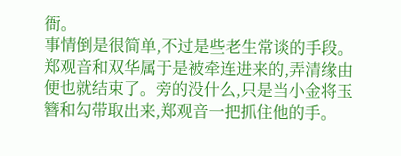衙。
事情倒是很简单,不过是些老生常谈的手段。
郑观音和双华属于是被牵连进来的,弄清缘由便也就结束了。旁的没什么,只是当小金将玉簪和勾带取出来,郑观音一把抓住他的手。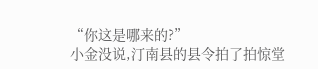“你这是哪来的?”
小金没说,汀南县的县令拍了拍惊堂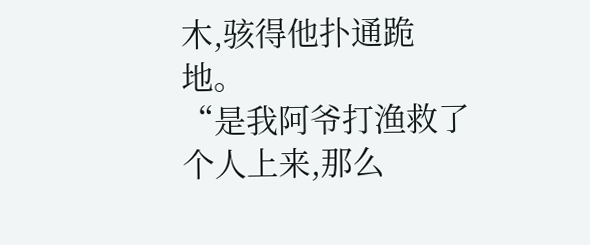木,骇得他扑通跪地。
“是我阿爷打渔救了个人上来,那么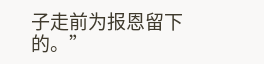子走前为报恩留下的。”